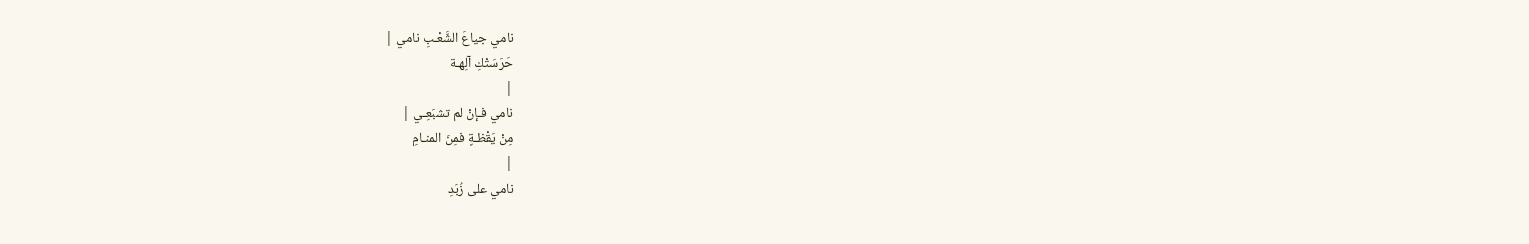نامي جياعَ الشَّعْـبِ نامي |
حَرَسَتْكِ آلِهـة
|
نامي فـإنْ لم تشبَعِـي |
مِنْ يَقْظـةٍ فمِنَ المنـامِ
|
نامي على زُبَدِ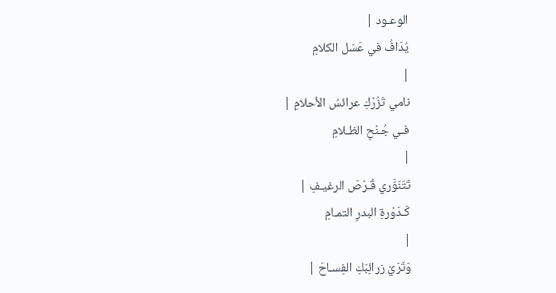الوعـود |
يُدَافُ في عَسَل الكلامِ
|
نامي تَزُرْكِ عرائسُ الأحلامِ |
فـي جُـنْحِ الظـلامِ
|
تَتَنَوَّري قُـرْصَ الرغيـفِ |
كَـدَوْرةِ البدرِ التمـامِ
|
وَتَرَيْ زرائِبَكِ الفِسـاحَ |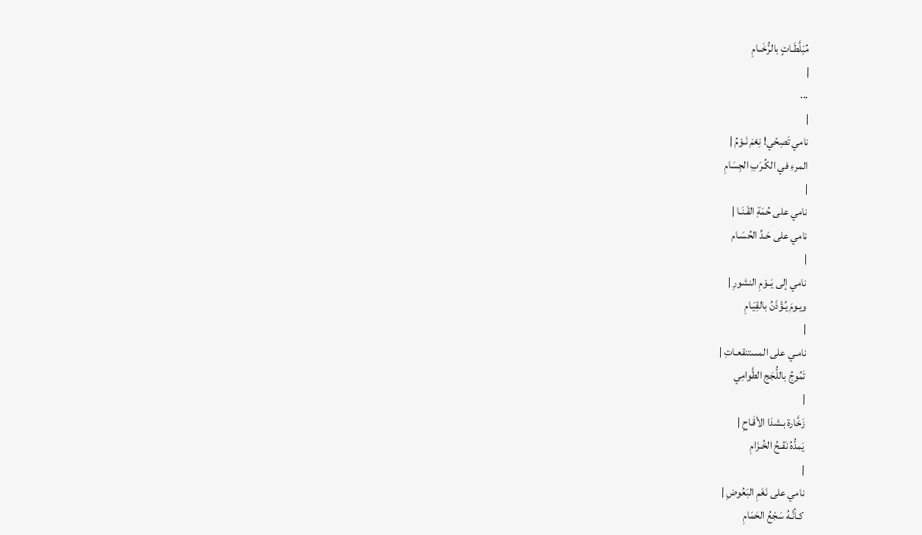مُبَلَّطَـاتٍ بالرُّخَــامِ
|
...
|
نامي تَصِحّي! نِعْمَ نَـوْمُ |
المرءِ في الكُـرَبِ الجِسَامِ
|
نامي على حُمَةِ القَـنَـا |
نامي على حَـدِّ الحُسَـام
|
نامي إلى يَــوْمِ النشورِ |
ويـومَ يُـؤْذَنُ بالقِيَـامِ
|
نامـي على المستنقعـاتِ |
تَمُوجُ باللُّجَج الطَّوامِي
|
زَخَّارة بـشذا الأقَـاحِ |
يَمدُّهُ نَفْـحُ الخُـزَامِ
|
نامي على نَغَمِ البَعُوضِ |
كـأنَّـهُ سَجْعُ الحَمَامِ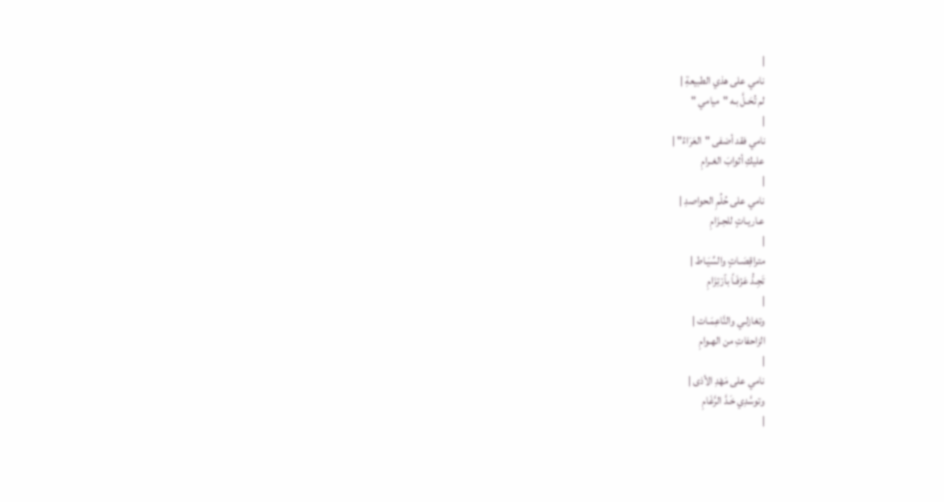|
نامي على هذي الطبيعةِ |
لم تُحَـلَّ بـه "ميامي "
|
نامي فقد أضفى "العَرَاءُ" |
عليكِ أثوابَ الغـرامِ
|
نامي على حُلُمِ الحواصدِ |
عـاريـاتٍ للحِـزَامِ
|
متراقِصَـاتٍ والسِّيَـاط |
تَجِـدُّ عَزْفَـاً بٱرْتِزَامِ
|
وتغازلـي والنَّاعِمَـات |
الزاحفاتِ من الهـوامِ
|
نامي على مَهْدِ الأذى |
وتوسَّدِي خَـدَّ الرَّغَامِ
|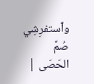وٱستفرِشِي صُمَّ الحَصَى |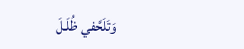وَتَلَحَّفي ظُلَـلَ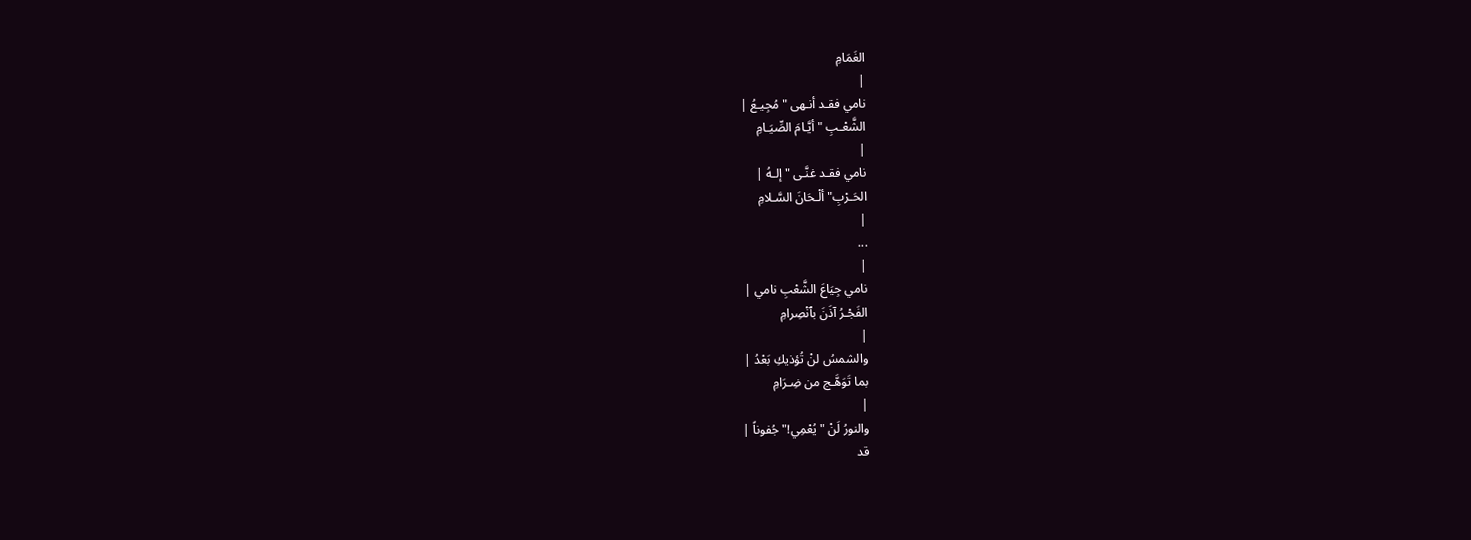الغَمَامِ
|
نامي فقـد أنـهى " مُجِيـعُ |
الشَّعْـبِ " أيَّـامَ الصِّيَـامِ
|
نامي فقـد غنَّـى " إلـهُ |
الحَـرْبِ" ألْـحَانَ السَّـلامِ
|
...
|
نامي جِيَاعَ الشَّعْبِ نامي |
الفَجْـرُ آذَنَ بٱنْصِرامِ
|
والشمسُ لنْ تُؤذيكِ بَعْدُ |
بما تَوَهَّـج من ضِـرَامِ
|
والنورُ لَنْ "يُعْمِي!" جُفوناً |
قد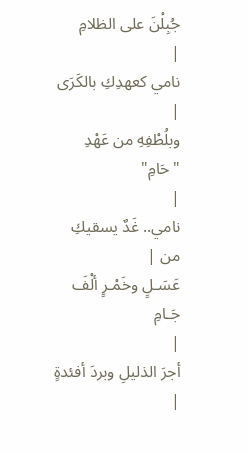جُبِلْنَ على الظلامِ
|
نامي كعهدِكِ بالكَرَى |
وبلُطْفِهِ من عَهْدِ "حَامِ"
|
نامي.. غَدٌ يسقيكِ من |
عَسَـلٍ وخَمْـرٍ ألْفَ جَـامِ
|
أجرَ الذليلِ وبردَ أفئدةٍ |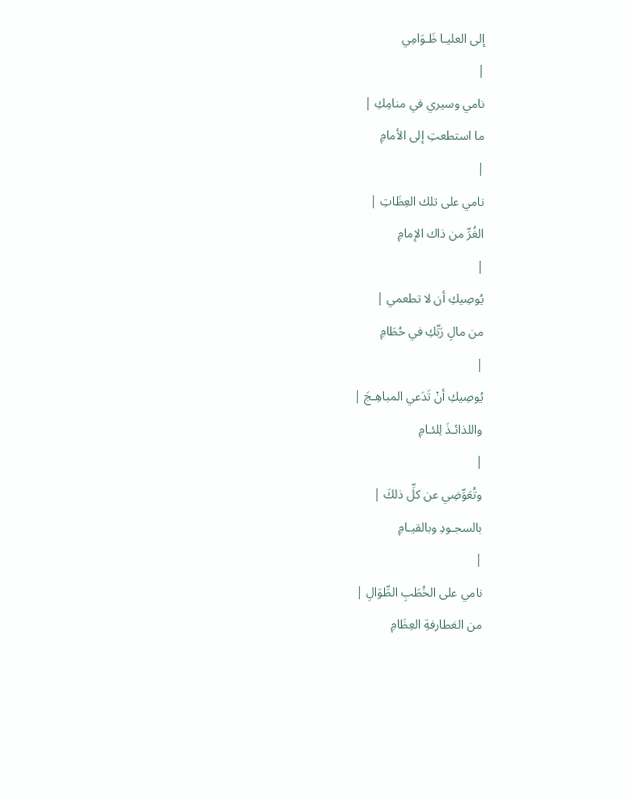إلى العليـا ظَـوَامِي
|
نامي وسيري في منامِكِ |
ما استطعتِ إلى الأمامِ
|
نامي على تلك العِظَاتِ |
الغُرِّ من ذاك الإمامِ
|
يُوصِيكِ أن لا تطعمي |
من مالِ رَبِّكِ في حُطَامِ
|
يُوصِيكِ أنْ تَدَعي المباهِـجَ |
واللذائـذَ لِلئـامِ
|
وتُعَوِّضِي عن كلِّ ذلكَ |
بالسجـودِ وبالقيـامِ
|
نامي على الخُطَبِ الطِّوَالِ |
من الغطارفةِ العِظَامِ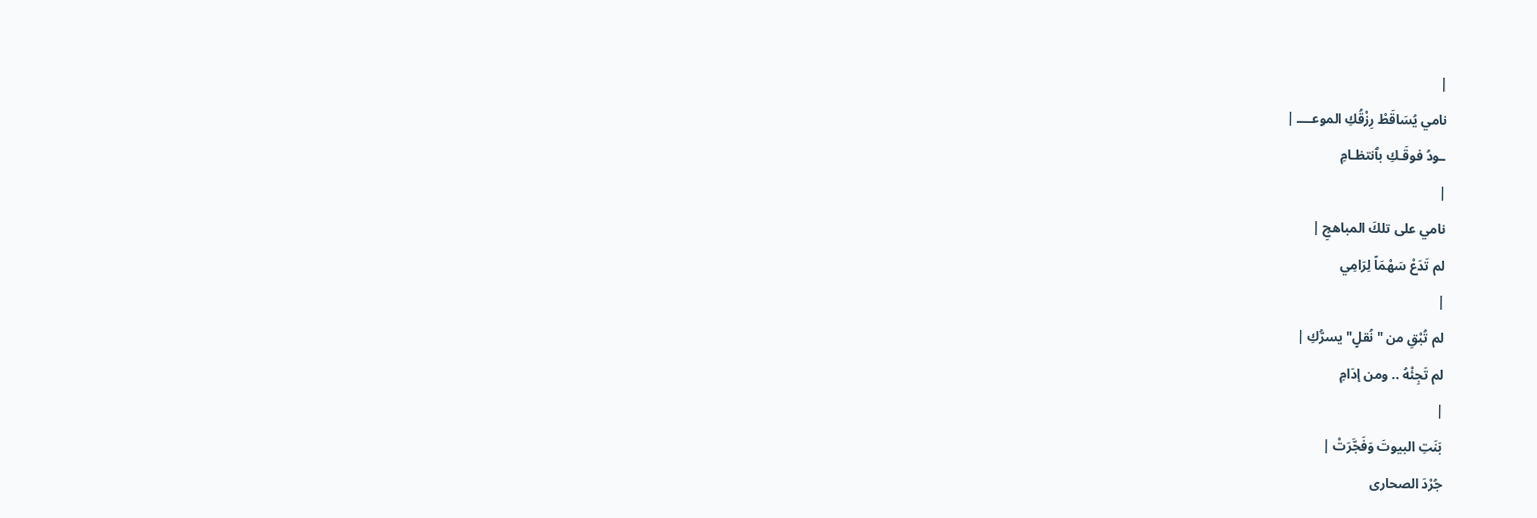|
نامي يُسَاقَطْ رِزْقُكِ الموعــــ |
ـودُ فوقَـكِ بٱنتظـامِ
|
نامي على تلكَ المباهجِ |
لم تَدَعْ سَهْمَاً لِرَامِي
|
لم تُبْقِ من "نُقلٍ" يسرُّكِ |
لم تَجِئْهُ .. ومن إدَامِ
|
بَنَتِ البيوتَ وَفَجَّرَتْ |
جُرْدَ الصحارى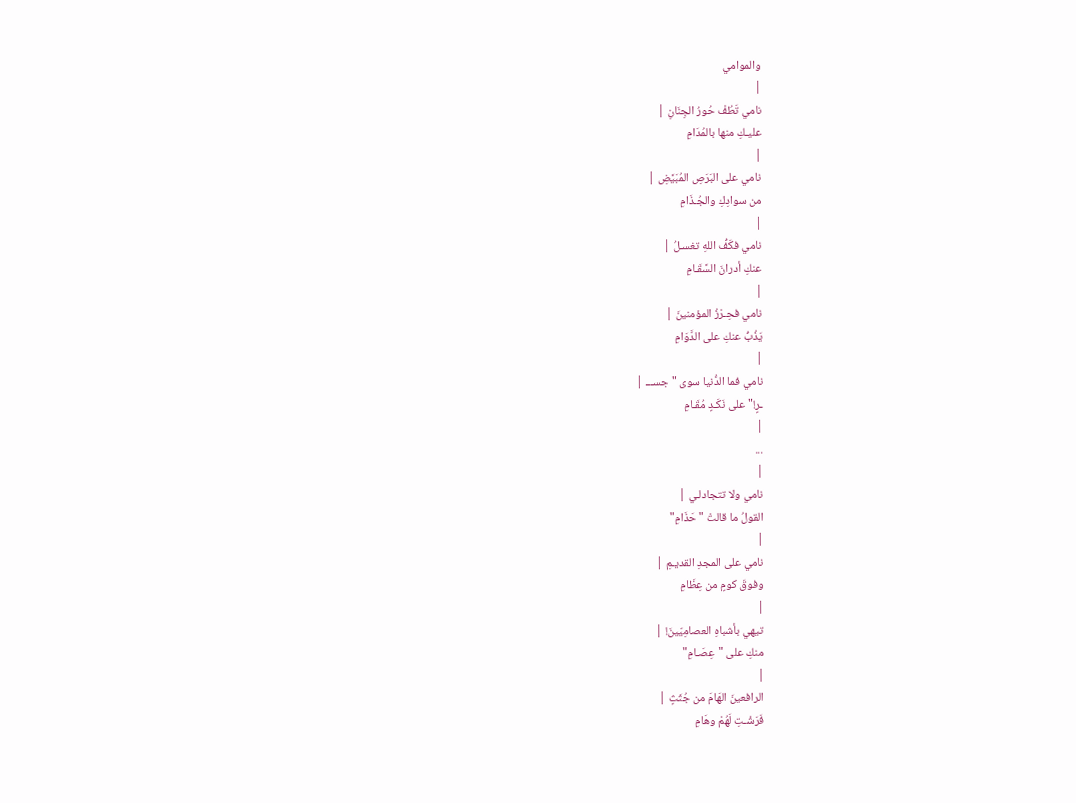والموامي
|
نامي تَطُفْ حُورُ الجِنَانِ |
عليـكِ منها بالمُدَامِ
|
نامي على البَرَصِ المُبَيَّضِ |
من سوادِكِ والجُـذَامِ
|
نامي فكَفُّ اللهِ تغسـلُ |
عنكِ أدرانَ السَّقَـامِ
|
نامي فحِـرْزُ المؤمنينَ |
يَذُبُّ عنكِ على الدَّوَامِ
|
نامي فما الدُّنيا سوى "جســـ |
ـرٍ!" على نَكَـدٍ مُقَـامِ
|
...
|
نامي ولا تتجادلـي |
القولُ ما قالتْ "حَذَامِ"
|
نامي على المجدِ القديـمِ |
وفوقَ كومٍ من عِظَامِ
|
تيهي بأشباهِ العصامِيّينَ! |
منكِ على "عِصَـامِ"
|
الرافعينَ الهَامَ من جُثَثٍ |
فَرَشْـتِ لَهُمْ وهَامِ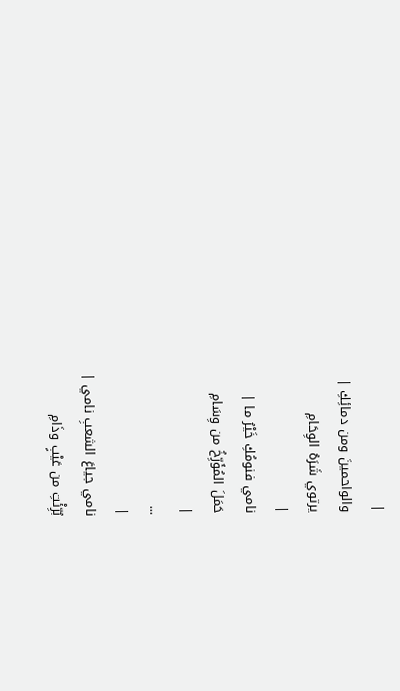|
والواحمينَ ومن دمائِكِ |
يرتوي شَرَهُ الوِحَامِ
|
نامي فنومُكِ خَيْرُ ما |
حَمَلَ المُؤَرِّخُ من وِسَامِ
|
...
|
نامي جياعَ الشعبِ نامي |
بُرِّئْتِ من عَيْبٍ وذَامِ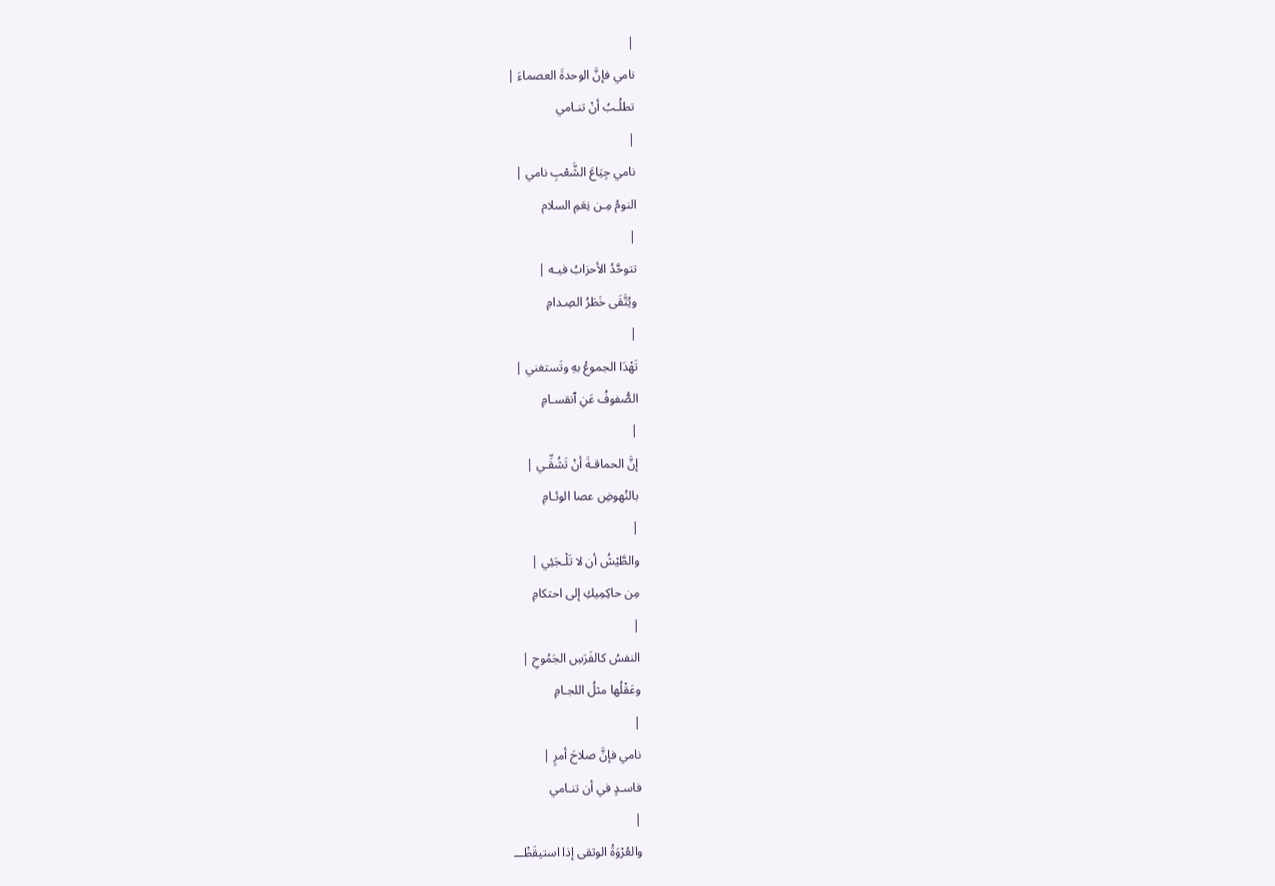|
نامي فإنَّ الوحدةَ العصماءَ |
تطلُـبُ أنْ تنـامي
|
نامي جِيَاعَ الشَّعْبِ نامي |
النومُ مِـن نِعَمِ السلام
|
تتوحَّدُ الأحزابُ فيـه |
ويُتَّقَى خَطَرُ الصِـدامِ
|
تَهْدَا الجموعُ بهِ وتَستغني |
الصُّفوفُ عَنِ ٱنقسـامِ
|
إنَّ الحماقـةَ أنْ تَشُقِّـي |
بالنُهوضِ عصا الوئـامِ
|
والطَّيْشُ أن لا تَلْـجَئِي |
مِن حاكِمِيكِ إلى احتكامِ
|
النفسُ كالفَرَسِ الجَمُوحِ |
وعَقْلُها مثلُ اللجـامِ
|
نامي فإنَّ صلاحَ أمرٍ |
فاسـدٍ في أن تنـامي
|
والعُرْوَةُ الوثقى إذا استيقَظْـــ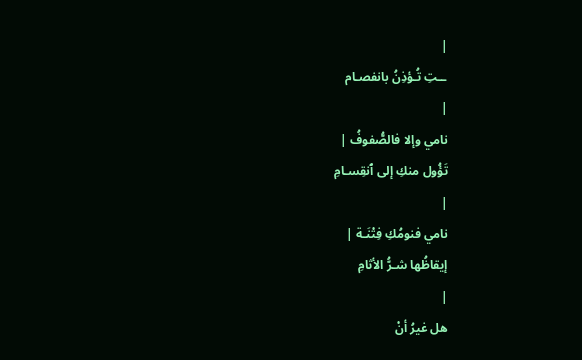|
ــتِ تُـؤذِنُ بانفصـام
|
نامي وإلا فالصُّفوفُ |
تَؤُول منكِ إلى ٱنقِسـامِ
|
نامي فنومُكِ فِتْنَـة |
إيقاظُها شـرُّ الأثامِ
|
هل غيرُ أنْ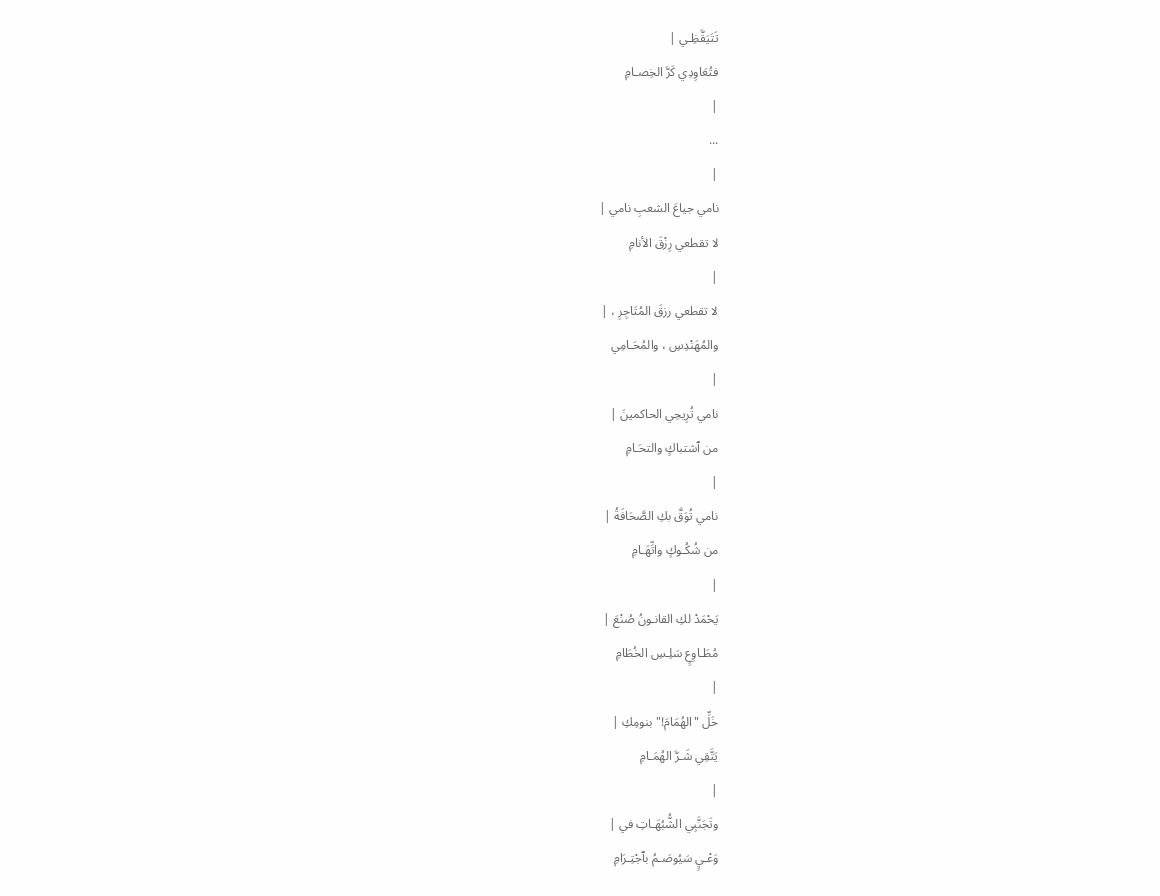تَتَيَقَّظِـي |
فتُعَاوِدِي كَرَّ الخِصـامِ
|
...
|
نامي جياعَ الشعبِ نامي |
لا تقطعي رِزْقَ الأنامِ
|
لا تقطعي رزقَ المُتَاجِرِ ، |
والمُهَنْدِسِ ، والمُحَـامِي
|
نامي تُرِيحِي الحاكمينَ |
من ٱشتباكٍ والتحَـامِ
|
نامي تُوَقَّ بكِ الصَّحَافَةُ |
من شُكُـوكٍ واتِّهَـامِ
|
يَحْمَدْ لكِ القانـونُ صُنْعَ |
مُطَـاوِعٍ سَلِـسِ الخُطَامِ
|
خَلِّ "الهُمَامَ!" بنومِكِ |
يَتَّقِي شَـرَّ الهُمَـامِ
|
وتَجَنَّبِي الشُّبُهَـاتِ في |
وَعْـيٍ سَيُوصَـمُ بٱجْتِـرَامِ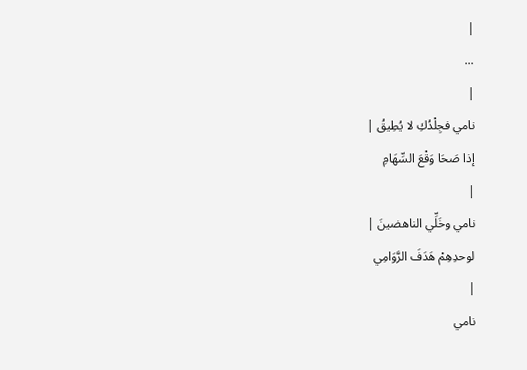|
...
|
نامي فجِلْدُكِ لا يُطِيقُ |
إذا صَحَا وَقْعَ السِّهَامِ
|
نامي وخَلِّي الناهضينَ |
لوحدِهِمْ هَدَفَ الرَّوَامِي
|
نامي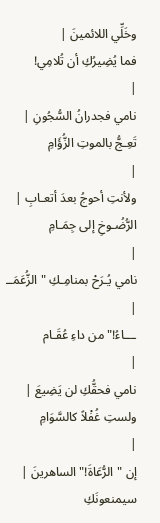وخَلِّي اللائمينَ |
فما يُضِيرُكِ أن تُلامِي!
|
نامي فجدرانُ السُّجُونِ |
تَعِـجُّ بالموتِ الزُّؤَامِ
|
ولأنتِ أحوجُ بعدَ أتعـابِ |
الرُّضُـوخِ إلى جِمَـامِ
|
نامي يُـرَحْ بمنامِـكِ "الزُّعَمَــ |
ـــاءُ!" من داءِ عُقَـام
|
نامي فحقُّكِ لن يَضِيعَ |
ولستِ غُفْلاً كالسَّوَامِ
|
إن "الرُّعَاةَ!" الساهرينَ |
سيمنعونَكِ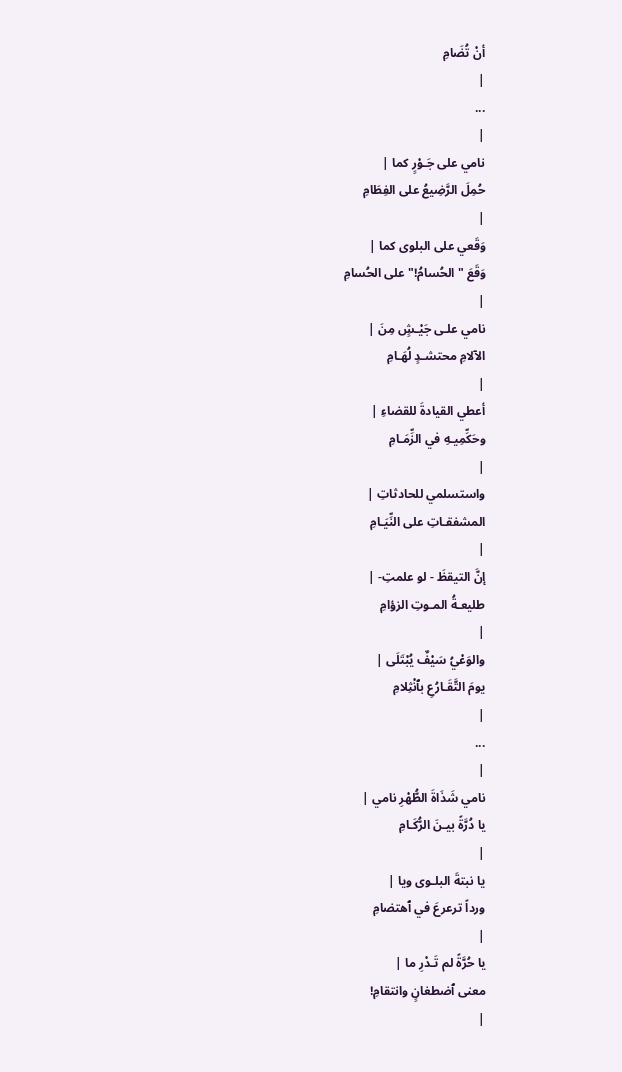أنْ تُضَامِ
|
...
|
نامي على جَـوْرٍ كما |
حُمِلَ الرَّضِيعُ على الفِطَامِ
|
وَقَعي على البلوى كما |
وَقَعَ "الحُسامُ!" على الحُسامِ
|
نامي علـى جَيْـشٍ مِنَ |
الآلامِ محتشـدٍ لُهَـامِ
|
أعطي القيادةَ للقضاءِ |
وحَكِّمِيـهِ في الزِّمَـامِ
|
واستسلمي للحادثاتِ |
المشفقـاتِ على النِّيَـامِ
|
إنَّ التيقظَ - لو علمتِ- |
طليعـةُ المـوتِ الزؤامِ
|
والوَعْيُ سَيْفٌ يُبْتَلَى |
يومَ التَّقَـارُعِ بٱنْثِلامِ
|
...
|
نامي شَذَاةَ الطُّهْرِ نامي |
يا دُرَّةً بيـنَ الرُّكَـامِ
|
يا نبتةَ البلـوى ويا |
ورداً ترعرعَ في ٱهتضامِ
|
يا حُرَّةً لم تَـدْرِ ما |
معنى ٱضطغانٍ وانتقامِ!
|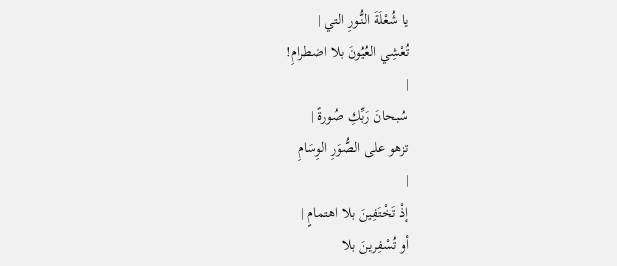يا شُعْلَةَ النُّـورِ التي |
تُعْشِي العُيُونَ بلا اضطرامِ!
|
سُبحانَ رَبِّكِ صُورةً |
تزهو على الصُّوَرِ الوِسَامِ
|
إذْ تَخْتَفِينَ بلا اهتمامٍ |
أو تُسْفِرينَ بلا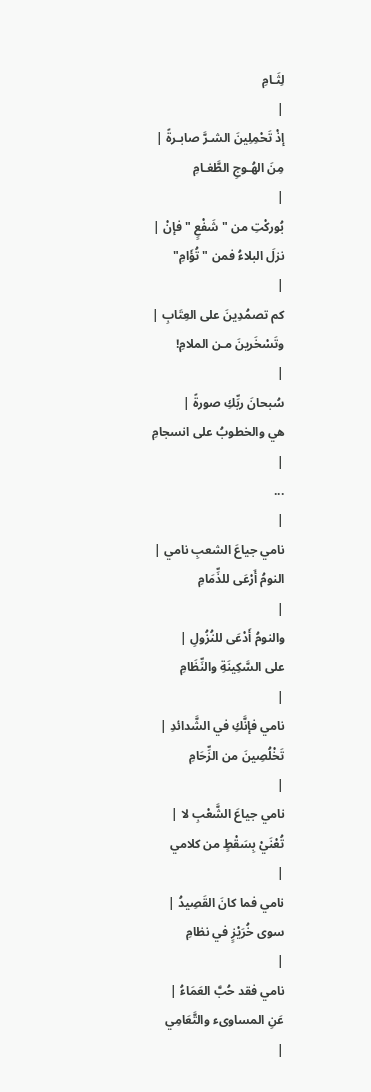لِثَـامِ
|
إذْ تَحْمِلِينَ الشـرَّ صابـرةً |
مِنَ الهُـوجِ الطَّغـامِ
|
بُوركْتِ من "شَفْعٍ " فإنْ |
نزلَ البلاءُ فمن "تُؤَامِ"
|
كم تصمُدِينَ على العِتَابِ |
وتَسْخَرينَ مـن الملامِ!
|
سُبحانَ ربِّكِ صورةً |
هي والخطوبُ على انسجامِ
|
...
|
نامي جياعَ الشعبِ نامي |
النومُ أَرْعَى للذِّمَامِ
|
والنومُ أَدْعَى للنُزُولِ |
على السَّكِينَةِ والنِّظَامِ
|
نامي فإنَّكِ في الشَّدائدِ |
تَخْلُصِينَ من الزِّحَامِ
|
نامي جياعَ الشَّعْبِ لا |
تُعْنَيْ بِسَقْطٍ من كلامي
|
نامي فما كانَ القَصِيدُ |
سوى خُرَيْزٍ في نظامِ
|
نامي فقد حُبَّ العَمَاءُ |
عَنِ المساوىء والتَّعَامِي
|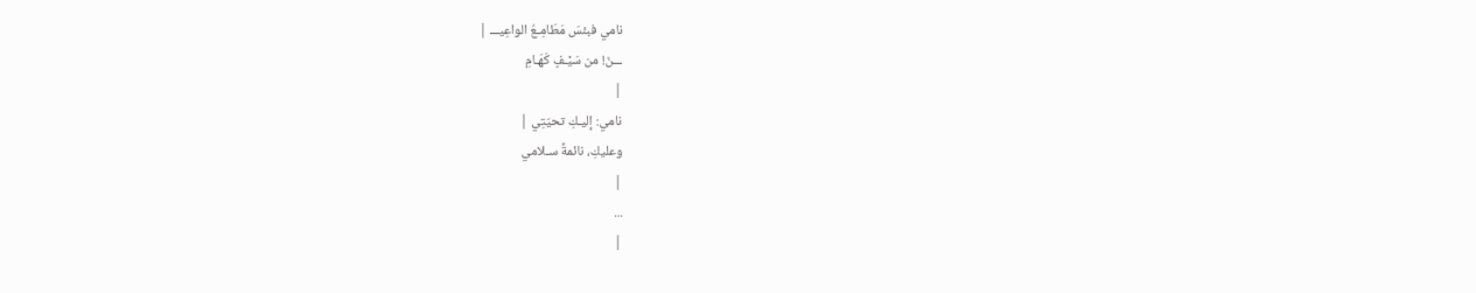نامي فبئسَ مَطَامِـعُ الواعِيـــ |
ـــنَ! من سَيْـفٍ كَهَـامِ
|
نامي: إليـكِ تحيّتِي |
وعليكِ، نائمةً سـلامي
|
...
|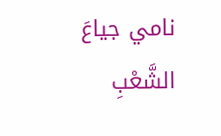نامي جياعَ الشَّعْبِ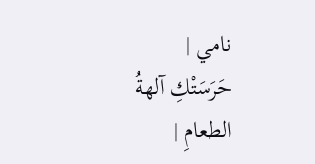نامي |
حَرَسَتْكِ آلهةُ الطعامِ |